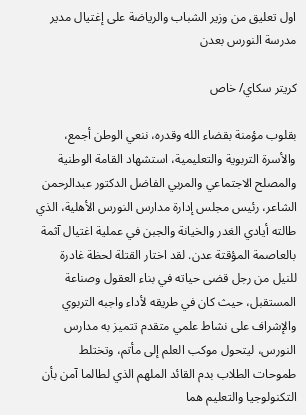اول تعليق من وزير الشباب والرياضة على إغتيال مدير مدرسة النورس بعدن

كريتر سكاي/ خاص

بقلوب مؤمنة بقضاء الله وقدره، ننعي الوطن أجمع، والأسرة التربوية والتعليمية، استشهاد القامة الوطنية والمصلح الاجتماعي والمربي الفاضل الدكتور عبدالرحمن الشاعر، رئيس مجلس إدارة مدارس النورس الأهلية، الذي طالته أيادي الغدر والخيانة والجبن في عملية اغتيال آثمة بالعاصمة المؤقتة عدن. لقد اختار القتلة لحظة غادرة للنيل من رجل قضى حياته في بناء العقول وصناعة المستقبل، حيث كان في طريقه لأداء واجبه التربوي والإشراف على نشاط علمي متقدم تتميز به مدارس النورس، ليتحول موكب العلم إلى مأتم، وتختلط طموحات الطلاب بدم القائد الملهم الذي لطالما آمن بأن التكنولوجيا والتعليم هما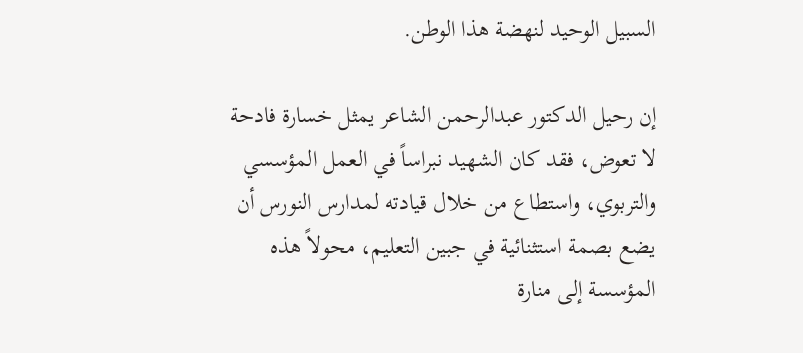السبيل الوحيد لنهضة هذا الوطن.

إن رحيل الدكتور عبدالرحمن الشاعر يمثل خسارة فادحة لا تعوض، فقد كان الشهيد نبراساً في العمل المؤسسي والتربوي، واستطاع من خلال قيادته لمدارس النورس أن يضع بصمة استثنائية في جبين التعليم، محولاً هذه المؤسسة إلى منارة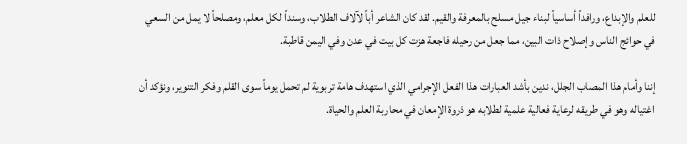للعلم والإبداع، ورافداً أساسياً لبناء جيل مسلح بالمعرفة والقيم. لقد كان الشاعر أباً لآلاف الطلاب، وسنداً لكل معلم، ومصلحاً لا يمل من السعي في حوائج الناس وإصلاح ذات البين، مما جعل من رحيله فاجعة هزت كل بيت في عدن وفي اليمن قاطبة.

إننا وأمام هذا المصاب الجلل، ندين بأشد العبارات هذا الفعل الإجرامي الذي استهدف هامة تربوية لم تحمل يوماً سوى القلم وفكر التنوير، ونؤكد أن اغتياله وهو في طريقه لرعاية فعالية علمية لطلابه هو ذروة الإمعان في محاربة العلم والحياة.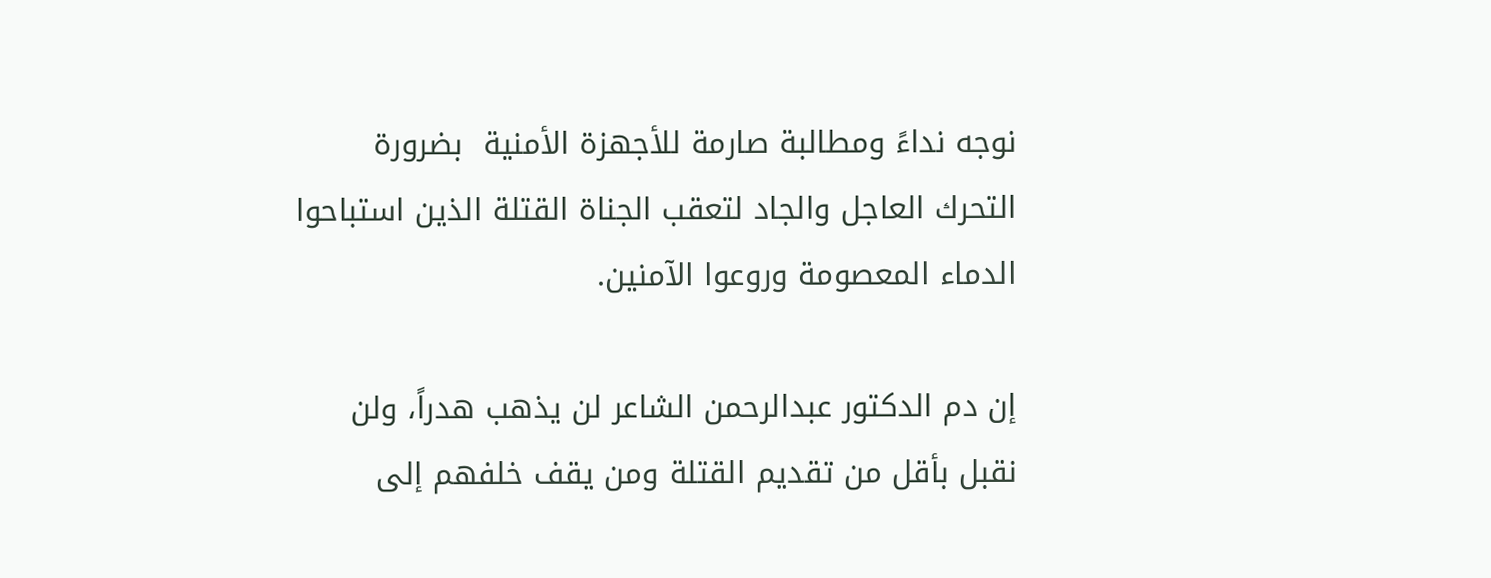نوجه نداءً ومطالبة صارمة للأجهزة الأمنية  بضرورة التحرك العاجل والجاد لتعقب الجناة القتلة الذين استباحوا الدماء المعصومة وروعوا الآمنين.

إن دم الدكتور عبدالرحمن الشاعر لن يذهب هدراً، ولن نقبل بأقل من تقديم القتلة ومن يقف خلفهم إلى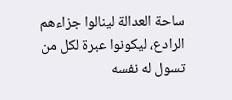ساحة العدالة لينالوا جزاءهم الرادع، ليكونوا عبرة لكل من تسول له نفسه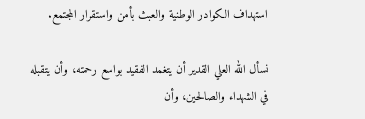استهداف الكوادر الوطنية والعبث بأمن واستقرار المجتمع.

نسأل الله العلي القدير أن يتغمد الفقيد بواسع رحمته، وأن يتقبله في الشهداء والصالحين، وأن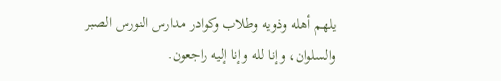يلهم أهله وذويه وطلاب وكوادر مدارس النورس الصبر والسلوان، وإنا لله وإنا إليه راجعون.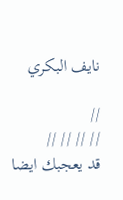نايف البكري

//
// // // //
قد يعجبك ايضا